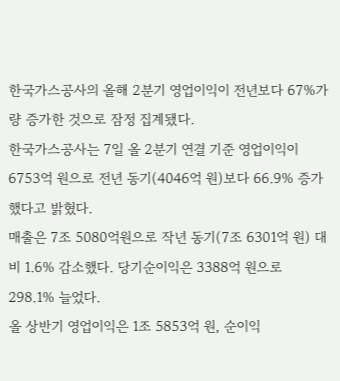한국가스공사의 올해 2분기 영업이익이 전년보다 67%가량 증가한 것으로 잠정 집계됐다.
한국가스공사는 7일 올 2분기 연결 기준 영업이익이 6753억 원으로 전년 동기(4046억 원)보다 66.9% 증가했다고 밝혔다.
매출은 7조 5080억원으로 작년 동기(7조 6301억 원) 대비 1.6% 감소했다. 당기순이익은 3388억 원으로 298.1% 늘었다.
올 상반기 영업이익은 1조 5853억 원, 순이익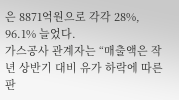은 8871억원으로 각각 28%, 96.1% 늘었다.
가스공사 관계자는 “매출액은 작년 상반기 대비 유가 하락에 따른 판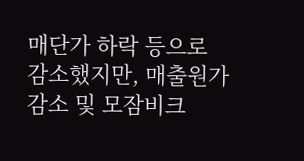매단가 하락 등으로 감소했지만, 매출원가 감소 및 모잠비크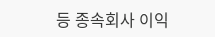등 종속회사 이익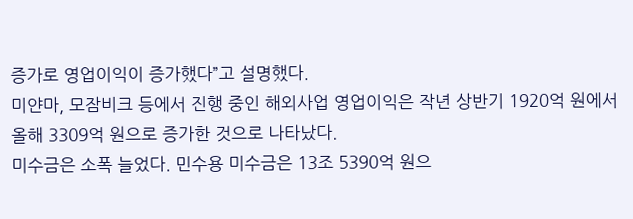증가로 영업이익이 증가했다”고 설명했다.
미얀마, 모잠비크 등에서 진행 중인 해외사업 영업이익은 작년 상반기 1920억 원에서 올해 3309억 원으로 증가한 것으로 나타났다.
미수금은 소폭 늘었다. 민수용 미수금은 13조 5390억 원으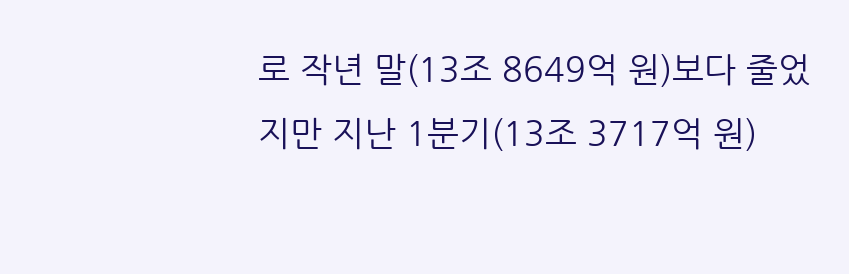로 작년 말(13조 8649억 원)보다 줄었지만 지난 1분기(13조 3717억 원)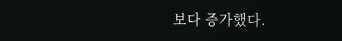보다 증가했다.